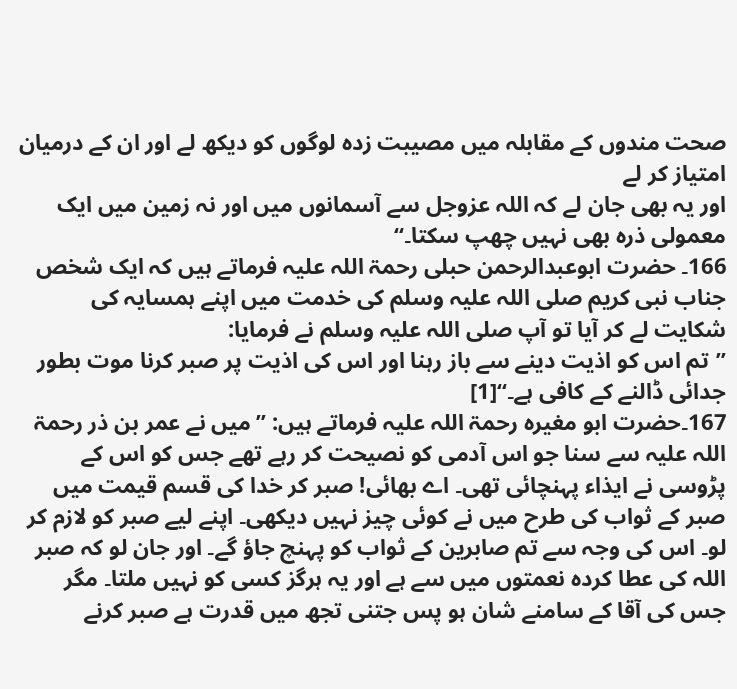صحت مندوں کے مقابلہ میں مصیبت زدہ لوگوں کو دیکھ لے اور ان کے درمیان امتیاز کر لے
اور یہ بھی جان لے کہ اللہ عزوجل سے آسمانوں میں اور نہ زمین میں ایک معمولی ذرہ بھی نہیں چھپ سکتا۔‘‘
166۔ حضرت ابوعبدالرحمن حبلی رحمۃ اللہ علیہ فرماتے ہیں کہ ایک شخص جناب نبی کریم صلی اللہ علیہ وسلم کی خدمت میں اپنے ہمسایہ کی شکایت لے کر آیا تو آپ صلی اللہ علیہ وسلم نے فرمایا:
’’تم اس کو اذیت دینے سے باز رہنا اور اس کی اذیت پر صبر کرنا موت بطور جدائی ڈالنے کے کافی ہے۔‘‘[1]
167۔حضرت ابو مغیرہ رحمۃ اللہ علیہ فرماتے ہیں: ’’میں نے عمر بن ذر رحمۃ اللہ علیہ سے سنا جو اس آدمی کو نصیحت کر رہے تھے جس کو اس کے پڑوسی نے ایذاء پہنچائی تھی۔ اے بھائی! صبر کر خدا کی قسم قیمت میں صبر کے ثواب کی طرح میں نے کوئی چیز نہیں دیکھی۔ اپنے لیے صبر کو لازم کر لو۔ اس کی وجہ سے تم صابرین کے ثواب کو پہنچ جاؤ گے۔ اور جان لو کہ صبر اللہ کی عطا کردہ نعمتوں میں سے ہے اور یہ ہرگز کسی کو نہیں ملتا۔ مگر جس کی آقا کے سامنے شان ہو پس جتنی تجھ میں قدرت ہے صبر کرنے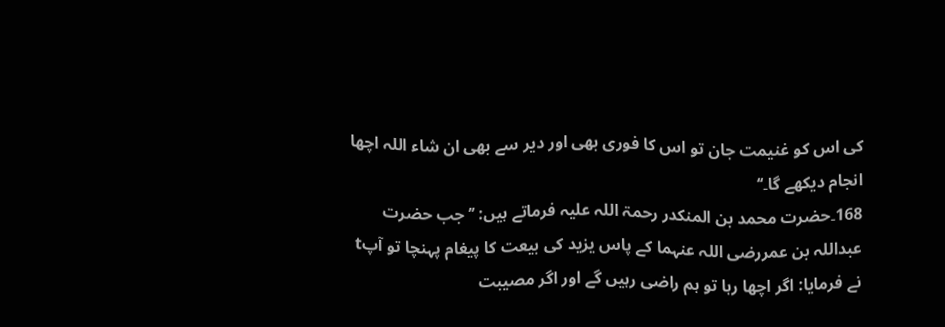کی اس کو غنیمت جان تو اس کا فوری بھی اور دیر سے بھی ان شاء اللہ اچھا انجام دیکھے گا۔‘‘
168۔حضرت محمد بن المنکدر رحمۃ اللہ علیہ فرماتے ہیں: ’’جب حضرت عبداللہ بن عمررضی اللہ عنہما کے پاس یزید کی بیعت کا پیغام پہنچا تو آپt نے فرمایا: اگر اچھا رہا تو ہم راضی رہیں گے اور اگر مصیبت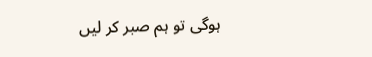ہوگی تو ہم صبر کر لیں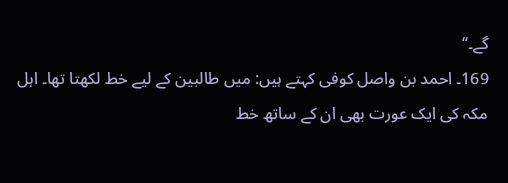گے۔‘‘
169۔ احمد بن واصل کوفی کہتے ہیں: میں طالبین کے لیے خط لکھتا تھا۔ اہل مکہ کی ایک عورت بھی ان کے ساتھ خط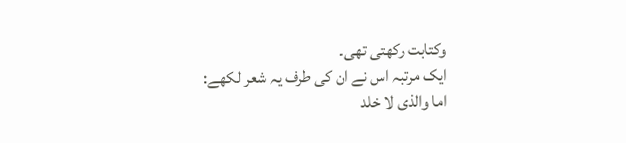وکتابت رکھتی تھی۔
ایک مرتبہ اس نے ان کی طرف یہ شعر لکھے:
اما والذی لا خلد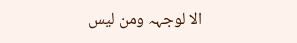الا لوجہہ ومن لیس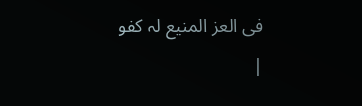فی العز المنیع لہ کفو
|